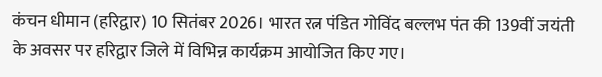कंचन धीमान (हरिद्वार) 10 सितंबर 2026। भारत रत्न पंडित गोविंद बल्लभ पंत की 139वीं जयंती के अवसर पर हरिद्वार जिले में विभिन्न कार्यक्रम आयोजित किए गए।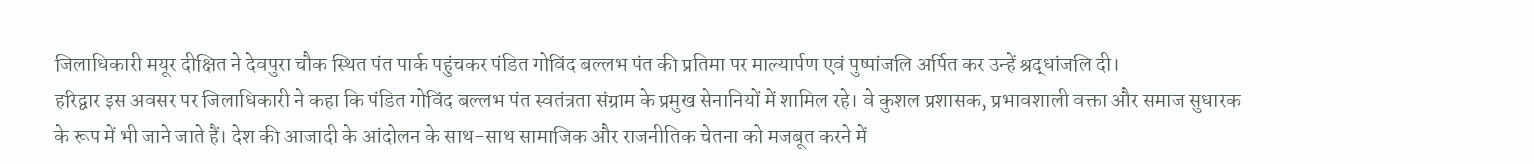जिलाधिकारी मयूर दीक्षित ने देवपुरा चौक स्थित पंत पार्क पहुंचकर पंडित गोविंद बल्लभ पंत की प्रतिमा पर माल्यार्पण एवं पुष्पांजलि अर्पित कर उन्हें श्रद्धांजलि दी।
हरिद्वार इस अवसर पर जिलाधिकारी ने कहा कि पंडित गोविंद बल्लभ पंत स्वतंत्रता संग्राम के प्रमुख सेनानियों में शामिल रहे। वे कुशल प्रशासक, प्रभावशाली वक्ता और समाज सुधारक के रूप में भी जाने जाते हैं। देश की आजादी के आंदोलन के साथ-साथ सामाजिक और राजनीतिक चेतना को मजबूत करने में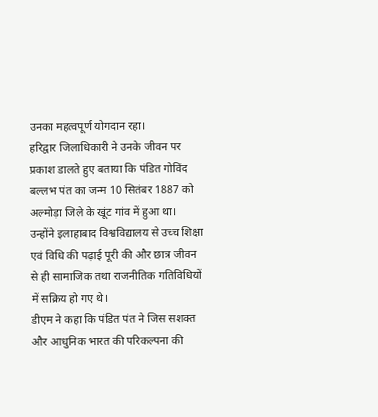उनका महत्वपूर्ण योगदान रहा।
हरिद्वार जिलाधिकारी ने उनके जीवन पर प्रकाश डालते हुए बताया कि पंडित गोविंद बल्लभ पंत का जन्म 10 सितंबर 1887 को अल्मोड़ा जिले के खूंट गांव में हुआ था। उन्होंने इलाहाबाद विश्वविद्यालय से उच्च शिक्षा एवं विधि की पढ़ाई पूरी की और छात्र जीवन से ही सामाजिक तथा राजनीतिक गतिविधियों में सक्रिय हो गए थे।
डीएम ने कहा कि पंडित पंत ने जिस सशक्त और आधुनिक भारत की परिकल्पना की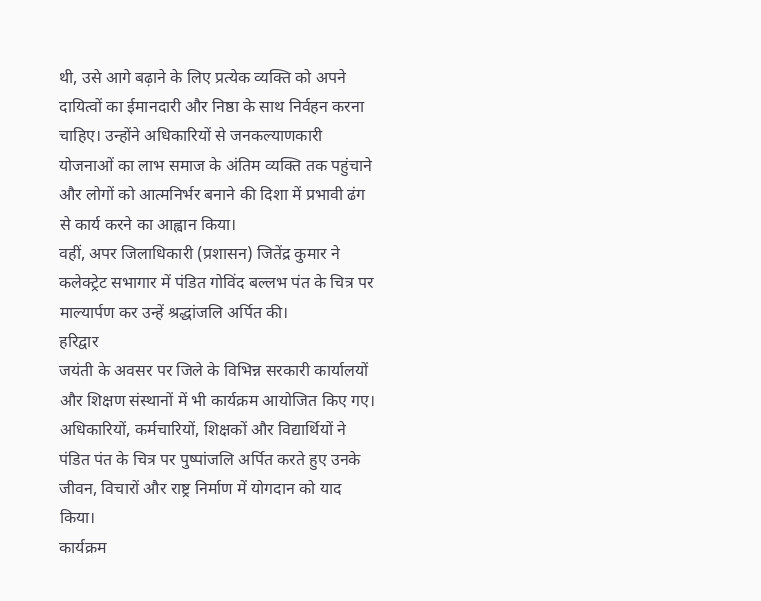थी, उसे आगे बढ़ाने के लिए प्रत्येक व्यक्ति को अपने दायित्वों का ईमानदारी और निष्ठा के साथ निर्वहन करना चाहिए। उन्होंने अधिकारियों से जनकल्याणकारी योजनाओं का लाभ समाज के अंतिम व्यक्ति तक पहुंचाने और लोगों को आत्मनिर्भर बनाने की दिशा में प्रभावी ढंग से कार्य करने का आह्वान किया।
वहीं, अपर जिलाधिकारी (प्रशासन) जितेंद्र कुमार ने कलेक्ट्रेट सभागार में पंडित गोविंद बल्लभ पंत के चित्र पर माल्यार्पण कर उन्हें श्रद्धांजलि अर्पित की।
हरिद्वार
जयंती के अवसर पर जिले के विभिन्न सरकारी कार्यालयों और शिक्षण संस्थानों में भी कार्यक्रम आयोजित किए गए। अधिकारियों, कर्मचारियों, शिक्षकों और विद्यार्थियों ने पंडित पंत के चित्र पर पुष्पांजलि अर्पित करते हुए उनके जीवन, विचारों और राष्ट्र निर्माण में योगदान को याद किया।
कार्यक्रम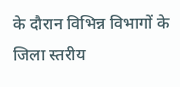के दौरान विभिन्न विभागों के जिला स्तरीय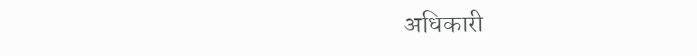अधिकारी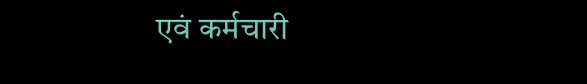एवं कर्मचारी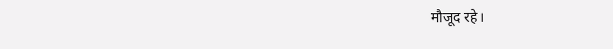मौजूद रहे।